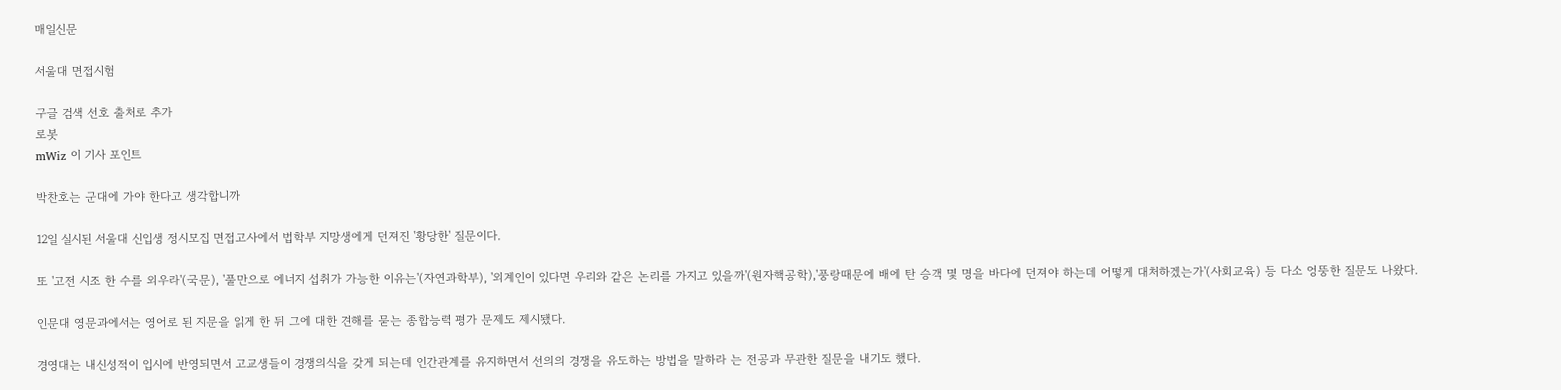매일신문

서울대 면접시험

구글 검색 선호 출처로 추가
로봇
mWiz 이 기사 포인트

박찬호는 군대에 가야 한다고 생각합니까

12일 실시된 서울대 신입생 정시모집 면접고사에서 법학부 지망생에게 던져진 '황당한' 질문이다.

또 '고전 시조 한 수를 외우라'(국문), '풀만으로 에너지 섭취가 가능한 이유는'(자연과학부), '외계인이 있다면 우리와 같은 논리를 가지고 있을까'(원자핵공학),'풍랑때문에 배에 탄 승객 몇 명을 바다에 던져야 하는데 어떻게 대처하겠는가'(사회교육) 등 다소 엉뚱한 질문도 나왔다.

인문대 영문과에서는 영어로 된 지문을 읽게 한 뒤 그에 대한 견해를 묻는 종합능력 평가 문제도 제시됐다.

경영대는 내신성적이 입시에 반영되면서 고교생들이 경쟁의식을 갖게 되는데 인간관계를 유지하면서 선의의 경쟁을 유도하는 방법을 말하라 는 전공과 무관한 질문을 내기도 했다.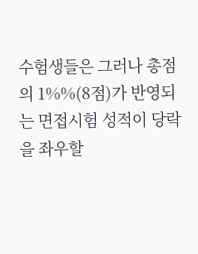수험생들은 그러나 총점의 1%%(8점)가 반영되는 면접시험 성적이 당락을 좌우할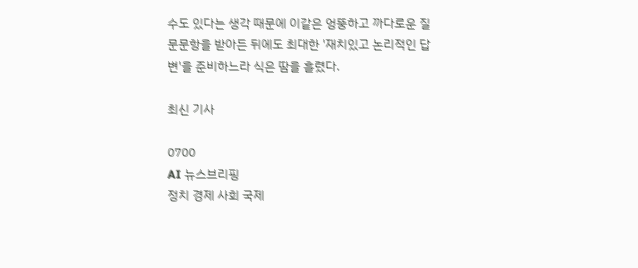수도 있다는 생각 때문에 이같은 엉뚱하고 까다로운 질문문항을 받아든 뒤에도 최대한 '재치있고 논리적인 답변'을 준비하느라 식은 땀을 흘렸다.

최신 기사

0700
AI 뉴스브리핑
정치 경제 사회 국제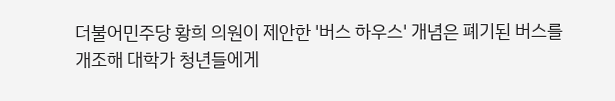더불어민주당 황희 의원이 제안한 '버스 하우스' 개념은 폐기된 버스를 개조해 대학가 청년들에게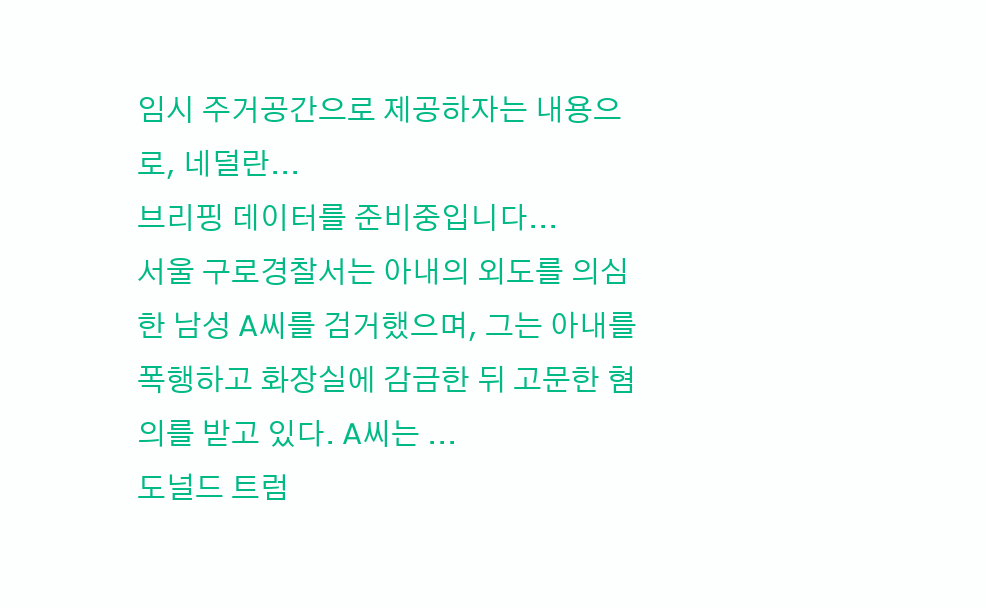임시 주거공간으로 제공하자는 내용으로, 네덜란...
브리핑 데이터를 준비중입니다...
서울 구로경찰서는 아내의 외도를 의심한 남성 A씨를 검거했으며, 그는 아내를 폭행하고 화장실에 감금한 뒤 고문한 혐의를 받고 있다. A씨는 ...
도널드 트럼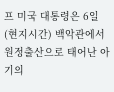프 미국 대통령은 6일(현지시간) 백악관에서 원정출산으로 태어난 아기의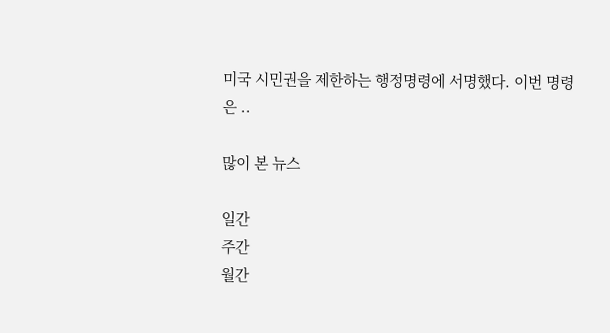미국 시민권을 제한하는 행정명령에 서명했다. 이번 명령은 ..

많이 본 뉴스

일간
주간
월간